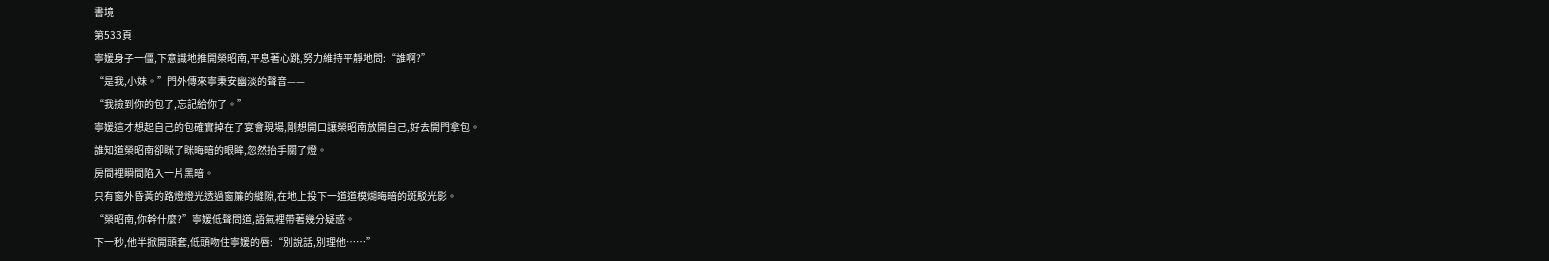書境
第533頁
寧媛身子一僵,下意識地推開榮昭南,平息著心跳,努力維持平靜地問:“誰啊?”
“是我,小妹。”門外傳來寧秉安幽淡的聲音——
“我撿到你的包了,忘記給你了。”
寧媛這才想起自己的包確實掉在了宴會現場,剛想開口讓榮昭南放開自己,好去開門拿包。
誰知道榮昭南卻眯了眯晦暗的眼眸,忽然抬手關了燈。
房間裡瞬間陷入一片黑暗。
只有窗外昏黃的路燈燈光透過窗簾的縫隙,在地上投下一道道模煳晦暗的斑駁光影。
“榮昭南,你幹什麼?”寧媛低聲問道,語氣裡帶著幾分疑惑。
下一秒,他半掀開頭套,低頭吻住寧媛的唇:“別說話,別理他……”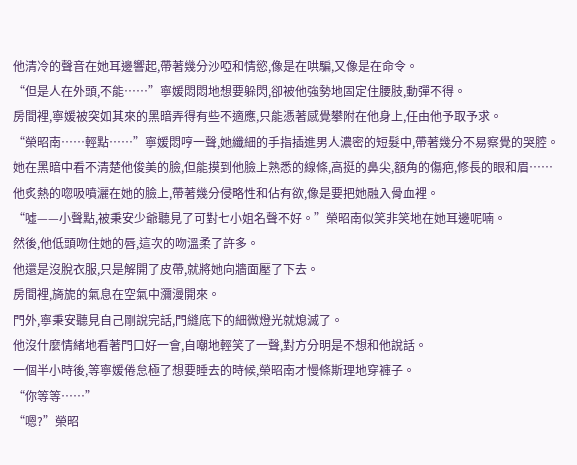他清冷的聲音在她耳邊響起,帶著幾分沙啞和情慾,像是在哄騙,又像是在命令。
“但是人在外頭,不能……”寧媛悶悶地想要躲閃,卻被他強勢地固定住腰肢,動彈不得。
房間裡,寧媛被突如其來的黑暗弄得有些不適應,只能憑著感覺攀附在他身上,任由他予取予求。
“榮昭南……輕點……”寧媛悶哼一聲,她纖細的手指插進男人濃密的短髮中,帶著幾分不易察覺的哭腔。
她在黑暗中看不清楚他俊美的臉,但能摸到他臉上熟悉的線條,高挺的鼻尖,額角的傷疤,修長的眼和眉……
他炙熱的唿吸噴灑在她的臉上,帶著幾分侵略性和佔有欲,像是要把她融入骨血裡。
“噓——小聲點,被秉安少爺聽見了可對七小姐名聲不好。”榮昭南似笑非笑地在她耳邊呢喃。
然後,他低頭吻住她的唇,這次的吻溫柔了許多。
他還是沒脫衣服,只是解開了皮帶,就將她向牆面壓了下去。
房間裡,旖旎的氣息在空氣中瀰漫開來。
門外,寧秉安聽見自己剛說完話,門縫底下的細微燈光就熄滅了。
他沒什麼情緒地看著門口好一會,自嘲地輕笑了一聲,對方分明是不想和他說話。
一個半小時後,等寧媛倦怠極了想要睡去的時候,榮昭南才慢條斯理地穿褲子。
“你等等……”
“嗯?”榮昭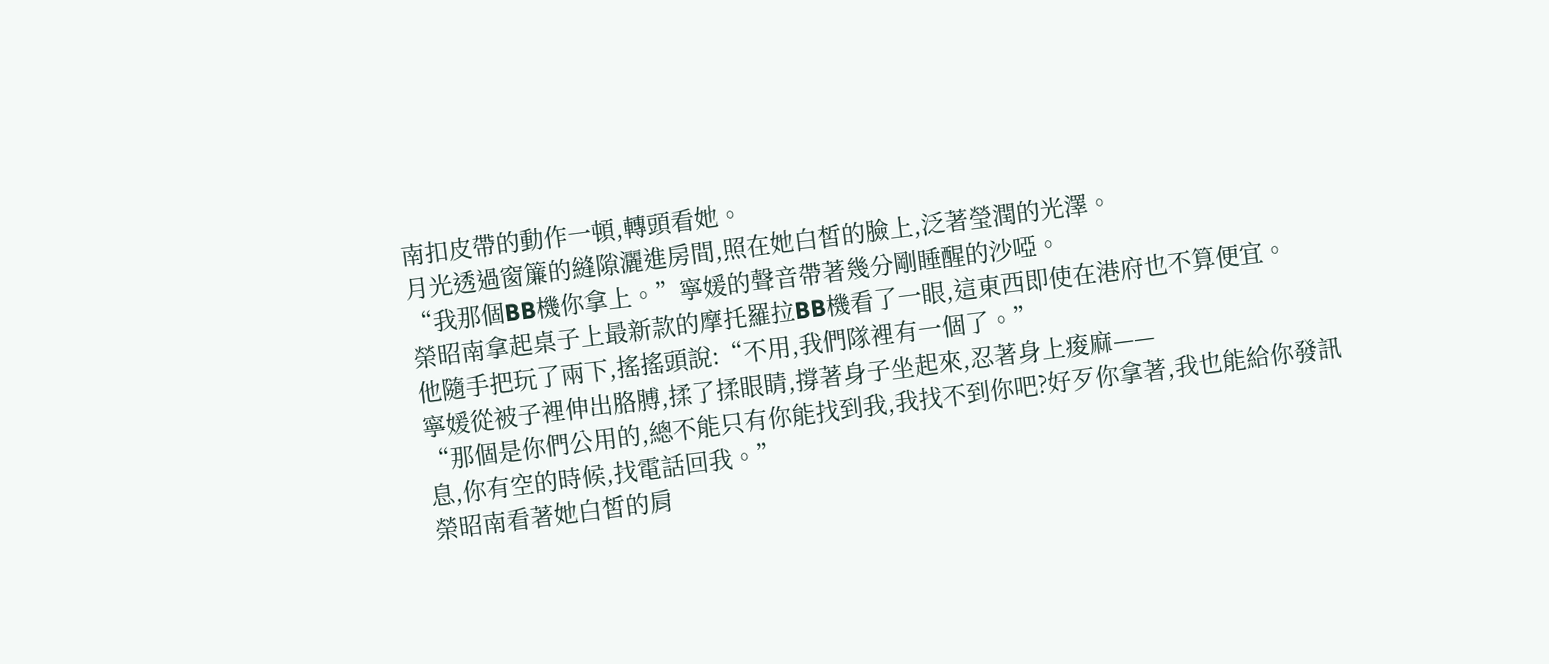南扣皮帶的動作一頓,轉頭看她。
月光透過窗簾的縫隙灑進房間,照在她白皙的臉上,泛著瑩潤的光澤。
“我那個BB機你拿上。”寧媛的聲音帶著幾分剛睡醒的沙啞。
榮昭南拿起桌子上最新款的摩托羅拉BB機看了一眼,這東西即使在港府也不算便宜。
他隨手把玩了兩下,搖搖頭說:“不用,我們隊裡有一個了。”
寧媛從被子裡伸出胳膊,揉了揉眼睛,撐著身子坐起來,忍著身上痠麻——
“那個是你們公用的,總不能只有你能找到我,我找不到你吧?好歹你拿著,我也能給你發訊息,你有空的時候,找電話回我。”
榮昭南看著她白皙的肩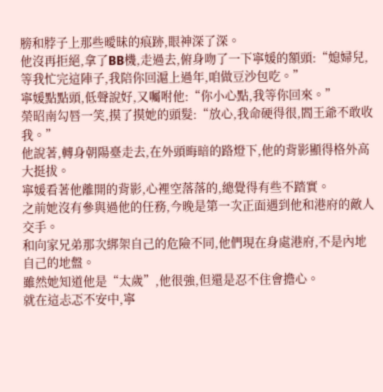膀和脖子上那些曖昧的痕跡,眼神深了深。
他沒再拒絕,拿了BB機,走過去,俯身吻了一下寧媛的額頭:“媳婦兒,等我忙完這陣子,我陪你回滬上過年,咱做豆沙包吃。”
寧媛點點頭,低聲說好,又囑咐他:“你小心點,我等你回來。”
榮昭南勾唇一笑,摸了摸她的頭髮:“放心,我命硬得很,閻王爺不敢收我。”
他說著,轉身朝陽臺走去,在外頭晦暗的路燈下,他的背影顯得格外高大挺拔。
寧媛看著他離開的背影,心裡空落落的,總覺得有些不踏實。
之前她沒有參與過他的任務,今晚是第一次正面遇到他和港府的敵人交手。
和向家兄弟那次綁架自己的危險不同,他們現在身處港府,不是內地自己的地盤。
雖然她知道他是“太歲”,他很強,但還是忍不住會擔心。
就在這忐忑不安中,寧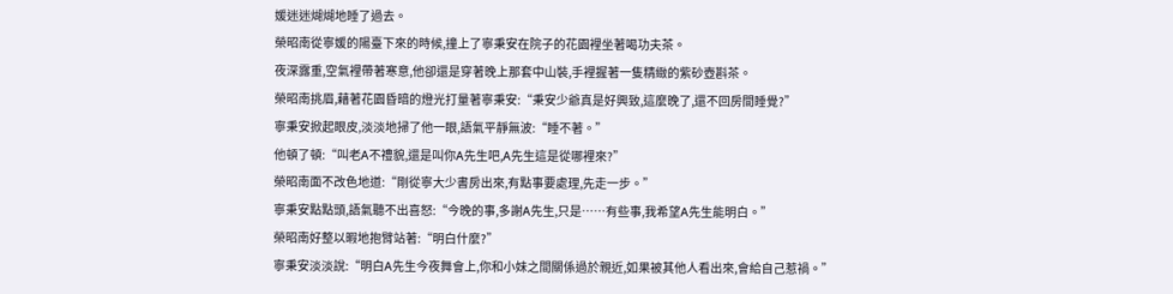媛迷迷煳煳地睡了過去。
榮昭南從寧媛的陽臺下來的時候,撞上了寧秉安在院子的花園裡坐著喝功夫茶。
夜深露重,空氣裡帶著寒意,他卻還是穿著晚上那套中山裝,手裡握著一隻精緻的紫砂壺斟茶。
榮昭南挑眉,藉著花園昏暗的燈光打量著寧秉安:“秉安少爺真是好興致,這麼晚了,還不回房間睡覺?”
寧秉安掀起眼皮,淡淡地掃了他一眼,語氣平靜無波:“睡不著。”
他頓了頓:“叫老A不禮貌,還是叫你A先生吧,A先生這是從哪裡來?”
榮昭南面不改色地道:“剛從寧大少書房出來,有點事要處理,先走一步。”
寧秉安點點頭,語氣聽不出喜怒:“今晚的事,多謝A先生,只是……有些事,我希望A先生能明白。”
榮昭南好整以暇地抱臂站著:“明白什麼?”
寧秉安淡淡說:“明白A先生今夜舞會上,你和小妹之間關係過於親近,如果被其他人看出來,會給自己惹禍。”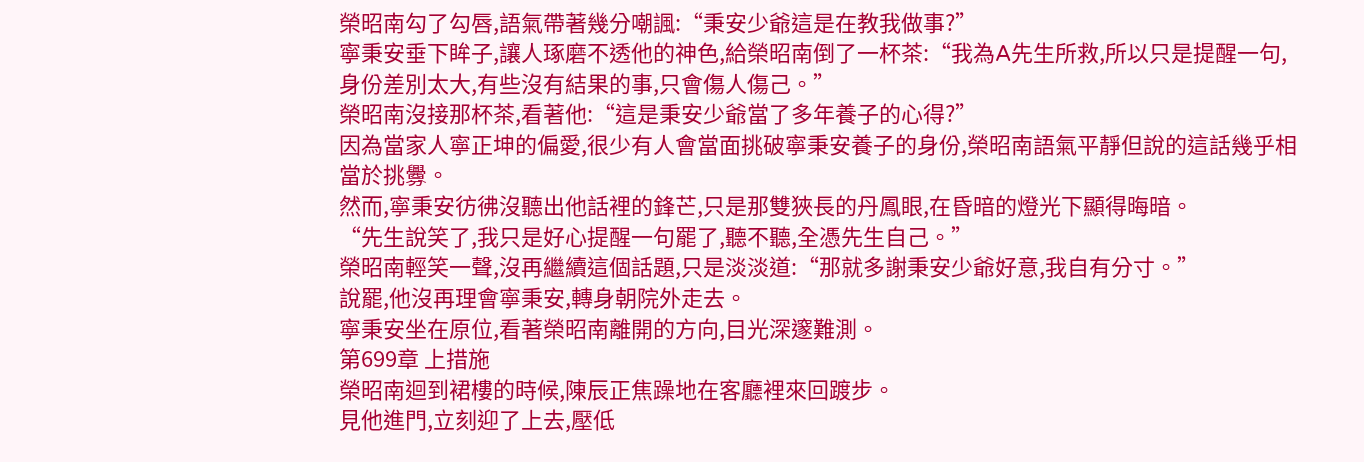榮昭南勾了勾唇,語氣帶著幾分嘲諷:“秉安少爺這是在教我做事?”
寧秉安垂下眸子,讓人琢磨不透他的神色,給榮昭南倒了一杯茶:“我為A先生所救,所以只是提醒一句,身份差別太大,有些沒有結果的事,只會傷人傷己。”
榮昭南沒接那杯茶,看著他:“這是秉安少爺當了多年養子的心得?”
因為當家人寧正坤的偏愛,很少有人會當面挑破寧秉安養子的身份,榮昭南語氣平靜但說的這話幾乎相當於挑釁。
然而,寧秉安彷彿沒聽出他話裡的鋒芒,只是那雙狹長的丹鳳眼,在昏暗的燈光下顯得晦暗。
“先生說笑了,我只是好心提醒一句罷了,聽不聽,全憑先生自己。”
榮昭南輕笑一聲,沒再繼續這個話題,只是淡淡道:“那就多謝秉安少爺好意,我自有分寸。”
說罷,他沒再理會寧秉安,轉身朝院外走去。
寧秉安坐在原位,看著榮昭南離開的方向,目光深邃難測。
第699章 上措施
榮昭南迴到裙樓的時候,陳辰正焦躁地在客廳裡來回踱步。
見他進門,立刻迎了上去,壓低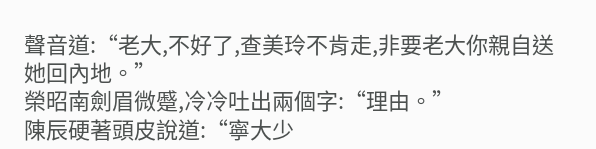聲音道:“老大,不好了,查美玲不肯走,非要老大你親自送她回內地。”
榮昭南劍眉微蹙,冷冷吐出兩個字:“理由。”
陳辰硬著頭皮說道:“寧大少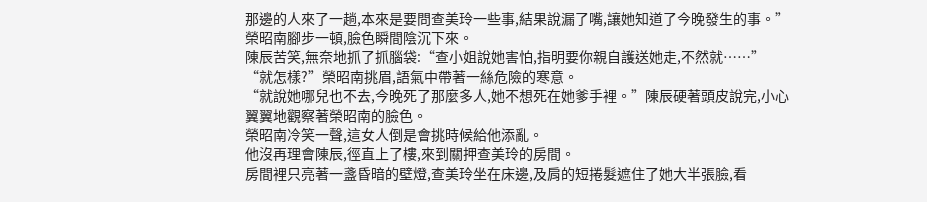那邊的人來了一趟,本來是要問查美玲一些事,結果說漏了嘴,讓她知道了今晚發生的事。”
榮昭南腳步一頓,臉色瞬間陰沉下來。
陳辰苦笑,無奈地抓了抓腦袋:“查小姐說她害怕,指明要你親自護送她走,不然就……”
“就怎樣?”榮昭南挑眉,語氣中帶著一絲危險的寒意。
“就說她哪兒也不去,今晚死了那麼多人,她不想死在她爹手裡。”陳辰硬著頭皮說完,小心翼翼地觀察著榮昭南的臉色。
榮昭南冷笑一聲,這女人倒是會挑時候給他添亂。
他沒再理會陳辰,徑直上了樓,來到關押查美玲的房間。
房間裡只亮著一盞昏暗的壁燈,查美玲坐在床邊,及肩的短捲髮遮住了她大半張臉,看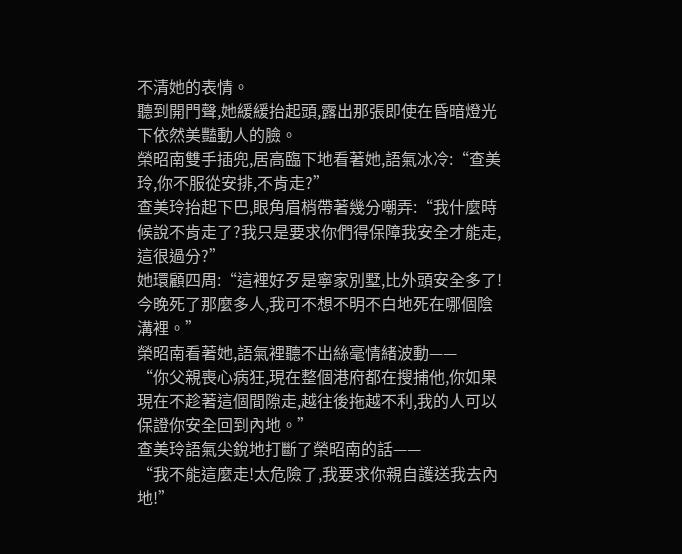不清她的表情。
聽到開門聲,她緩緩抬起頭,露出那張即使在昏暗燈光下依然美豔動人的臉。
榮昭南雙手插兜,居高臨下地看著她,語氣冰冷:“查美玲,你不服從安排,不肯走?”
查美玲抬起下巴,眼角眉梢帶著幾分嘲弄:“我什麼時候說不肯走了?我只是要求你們得保障我安全才能走,這很過分?”
她環顧四周:“這裡好歹是寧家別墅,比外頭安全多了!今晚死了那麼多人,我可不想不明不白地死在哪個陰溝裡。”
榮昭南看著她,語氣裡聽不出絲毫情緒波動——
“你父親喪心病狂,現在整個港府都在搜捕他,你如果現在不趁著這個間隙走,越往後拖越不利,我的人可以保證你安全回到內地。”
查美玲語氣尖銳地打斷了榮昭南的話——
“我不能這麼走!太危險了,我要求你親自護送我去內地!”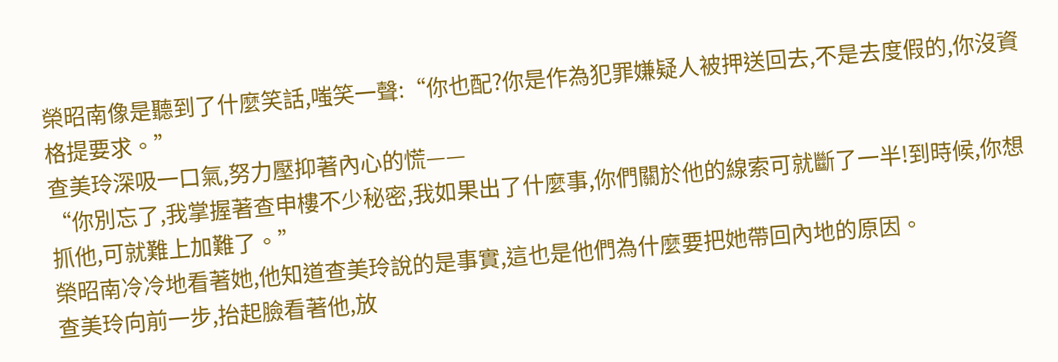榮昭南像是聽到了什麼笑話,嗤笑一聲:“你也配?你是作為犯罪嫌疑人被押送回去,不是去度假的,你沒資格提要求。”
查美玲深吸一口氣,努力壓抑著內心的慌——
“你別忘了,我掌握著查申樓不少秘密,我如果出了什麼事,你們關於他的線索可就斷了一半!到時候,你想抓他,可就難上加難了。”
榮昭南冷冷地看著她,他知道查美玲說的是事實,這也是他們為什麼要把她帶回內地的原因。
查美玲向前一步,抬起臉看著他,放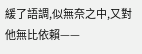緩了語調,似無奈之中,又對他無比依賴——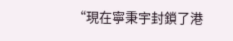“現在寧秉宇封鎖了港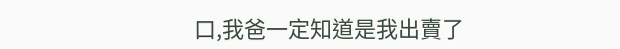口,我爸一定知道是我出賣了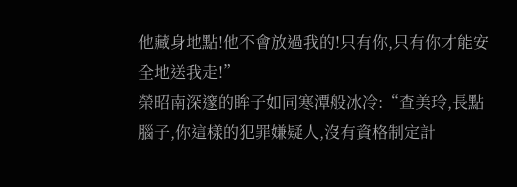他藏身地點!他不會放過我的!只有你,只有你才能安全地送我走!”
榮昭南深邃的眸子如同寒潭般冰冷:“查美玲,長點腦子,你這樣的犯罪嫌疑人,沒有資格制定計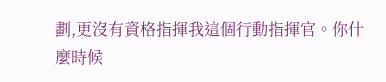劃,更沒有資格指揮我這個行動指揮官。你什麼時候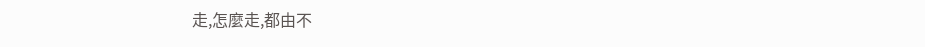走,怎麼走,都由不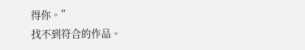得你。”
找不到符合的作品。